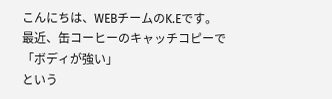こんにちは、WEBチームのK.Eです。
最近、缶コーヒーのキャッチコピーで
「ボディが強い」
という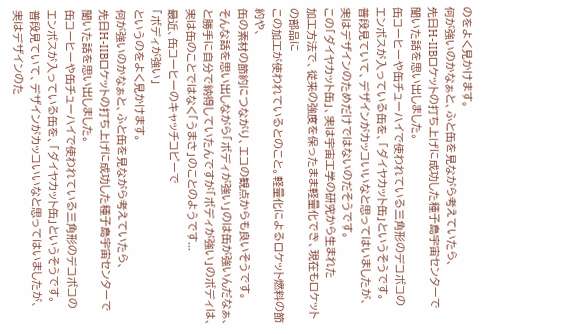のをよく見かけます。
何が強いのかなぁと、ふと缶を見ながら考えていたら、
先日H-IIBロケットの打ち上げに成功した種子島宇宙センターで
聞いた話を思い出しました。
缶コーヒーや缶チューハイで使われている三角形のデコボコの
エンボスが入っている缶を、「ダイヤカット缶」というそうです。
普段見ていて、デザインがカッコいいなと思ってはいましたが、
実はデザインのためだけではないのだそうです。
この「ダイヤカット缶」、実は宇宙工学の研究から生まれた
加工方法で、従来の強度を保ったまま軽量化でき、現在もロケットの部品に
この加工が使われているとのこと。軽量化によるロケット燃料の節約や、
缶の素材の節約につながり、エコの観点からも良いそうです。
そんな話を思い出しながら「ボディが強い」のは缶が強いんだなぁ、
と勝手に自分で納得していたんですが「ボディが強い」のボディは、
実は缶のことではなく「うまさ」のことのようです...
最近、缶コーヒーのキャッチコピーで
「ボディが強い」
というのをよく見かけます。
何が強いのかなぁと、ふと缶を見ながら考えていたら、
先日H-IIBロケットの打ち上げに成功した種子島宇宙センターで
聞いた話を思い出しました。
缶コーヒーや缶チューハイで使われている三角形のデコボコの
エンボスが入っている缶を、「ダイヤカット缶」というそうです。
普段見ていて、デザインがカッコいいなと思ってはいましたが、
実はデザインのた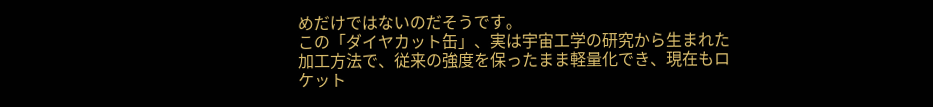めだけではないのだそうです。
この「ダイヤカット缶」、実は宇宙工学の研究から生まれた
加工方法で、従来の強度を保ったまま軽量化でき、現在もロケット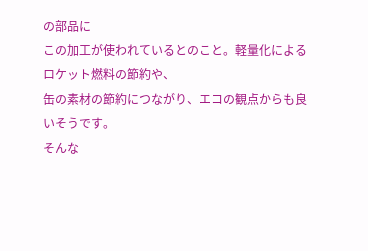の部品に
この加工が使われているとのこと。軽量化によるロケット燃料の節約や、
缶の素材の節約につながり、エコの観点からも良いそうです。
そんな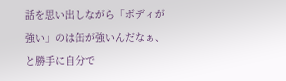話を思い出しながら「ボディが強い」のは缶が強いんだなぁ、
と勝手に自分で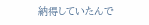納得していたんで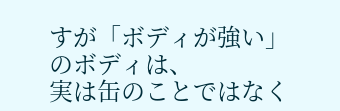すが「ボディが強い」のボディは、
実は缶のことではなく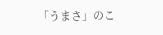「うまさ」のこ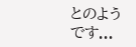とのようです...